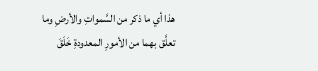هذا أي ما ذكر من السَّمواتِ والأرضِ وما تعلَّق بهما من الأمورِ المعدودةِ خَلَقَ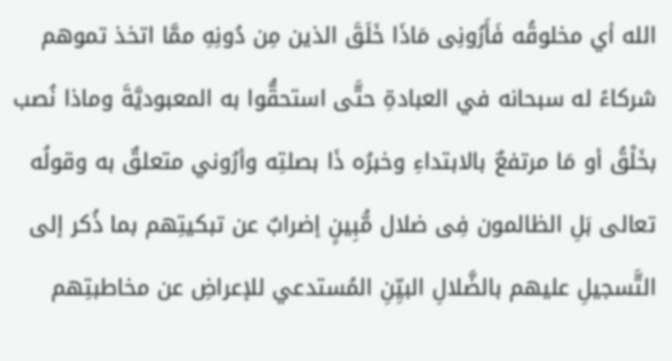الله أي مخلوقُه فَأَرُونِى مَاذَا خَلَقَ الذين مِن دُونِهِ ممَّا اتخذ تموهم شركاءً له سبحانه في العبادةِ حتَّى استحقُّوا به المعبوديَّةَ وماذا نُصب بخَلْقُ أو مَا مرتفعٌ بالابتداءِ وخبرُه ذَا بصلتِه وأرُوني متعلقٌ به وقولُه تعالى بَلِ الظالمون فِى ضلال مُّبِينٍ إضرابٌ عن تبكيتِهم بما ذُكر إلى التَّسجيلِ عليهم بالضَّلالِ البيِّنِ المُستدعي للإعراضِ عن مخاطبتِهم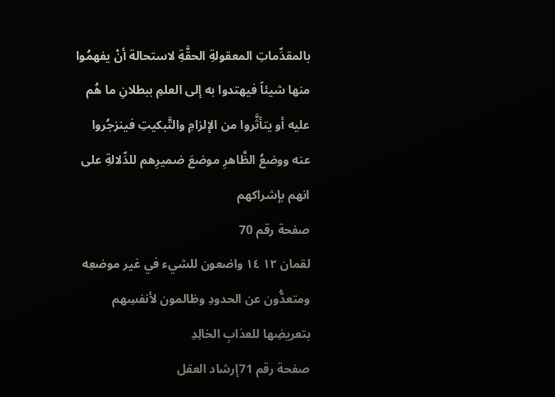بالمقدِّماتِ المعقولةِ الحقَّةِ لاستحالة أنْ يفهمُوا منها شيئاً فيهتدوا به إلى العلمِ ببطلانِ ما هُم عليه أو يتأثَّروا من الإلزامِ والتَّبكيتِ فينزجُروا عنه ووضعُ الظَّاهرِ موضعَ ضميرِهم للدِّلالةِ على انهم بإشراكهم
صفحة رقم 70
لقمان ١٢ ١٤ واضعون للشيء في غير موضعِه ومتعدُّون عن الحدودِ وظالمون لأنفسِهم بتعريضِها للعذابِ الخالِدِ
صفحة رقم 71إرشاد العقل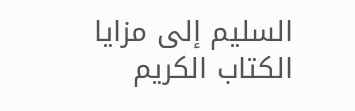السليم إلى مزايا الكتاب الكريم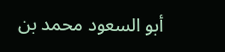أبو السعود محمد بن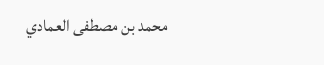محمد بن مصطفى العمادي